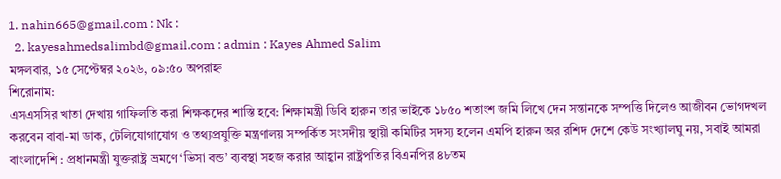1. nahin665@gmail.com : Nk :
  2. kayesahmedsalimbd@gmail.com : admin : Kayes Ahmed Salim
মঙ্গলবার, ১৫ সেপ্টেম্বর ২০২৬, ০৯:৫০ অপরাহ্ন
শিরোনাম:
এসএসসির খাতা দেখায় গাফিলতি করা শিক্ষকদের শাস্তি হবে: শিক্ষামন্ত্রী ডিবি হারুন তার ভাইকে ১৮৫০ শতাংশ জমি লিখে দেন সন্তানকে সম্পত্তি দিলেও আজীবন ভোগদখল করবেন বাবা-মা ডাক, টেলিযোগাযোগ ও তথ্যপ্রযুক্তি মন্ত্রণালয় সম্পর্কিত সংসদীয় স্থায়ী কমিটির সদস্য হলেন এমপি হারুন অর রশিদ দেশে কেউ সংখ্যালঘু নয়, সবাই আমরা বাংলাদেশি : প্রধানমন্ত্রী যুক্তরাষ্ট্র ভ্রমণে ‘ভিসা বন্ড’ ব্যবস্থা সহজ করার আহ্বান রাষ্ট্রপতির বিএনপির ৪৮তম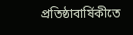প্রতিষ্ঠাবার্ষিকীতে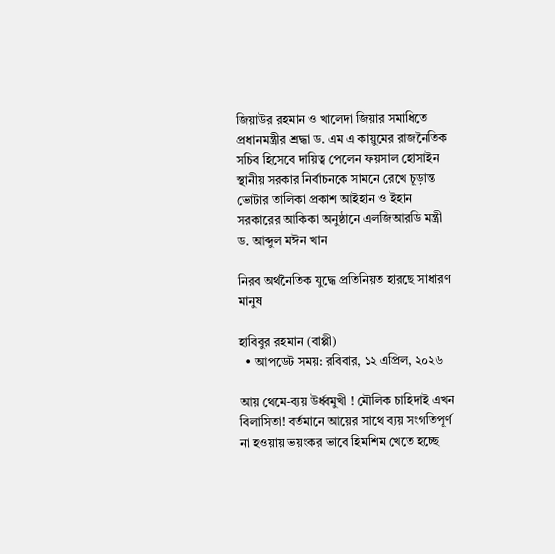জিয়াউর রহমান ও খালেদা জিয়ার সমাধিতে প্রধানমন্ত্রীর শ্রদ্ধা ড. এম এ কায়ুমের রাজনৈতিক সচিব হিসেবে দায়িত্ব পেলেন ফয়সাল হোসাইন স্থানীয় সরকার নির্বাচনকে সামনে রেখে চূড়ান্ত ভোটার তালিকা প্রকাশ আইহান ও ইহান সরকারের আকিকা অনুষ্ঠানে এলজিআরডি মন্ত্রী ড. আব্দুল মঈন খান

নিরব অর্থনৈতিক যুদ্ধে প্রতিনিয়ত হারছে সাধারণ মানুষ

হাবিবুর রহমান (বাপ্পী)
  • আপডেট সময়: রবিবার, ১২ এপ্রিল, ২০২৬

আয় থেমে-ব্যয় উর্ধ্বমুখী ! মৌলিক চাহিদাই এখন বিলাসিতা! বর্তমানে আয়ের সাথে ব্যয় সংগতিপূর্ণ না হওয়ায় ভয়ংকর ভাবে হিমশিম খেতে হচ্ছে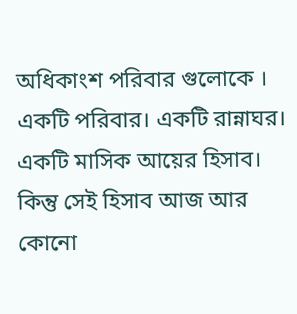অধিকাংশ পরিবার গুলোকে । একটি পরিবার। একটি রান্নাঘর। একটি মাসিক আয়ের হিসাব। কিন্তু সেই হিসাব আজ আর কোনো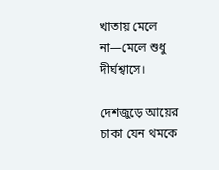খাতায় মেলে না—মেলে শুধু দীর্ঘশ্বাসে।

দেশজুড়ে আয়ের চাকা যেন থমকে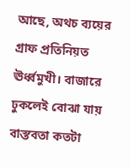আছে, অথচ ব্যয়ের গ্রাফ প্রতিনিয়ত ঊর্ধ্বমুখী। বাজারে ঢুকলেই বোঝা যায় বাস্তবতা কতটা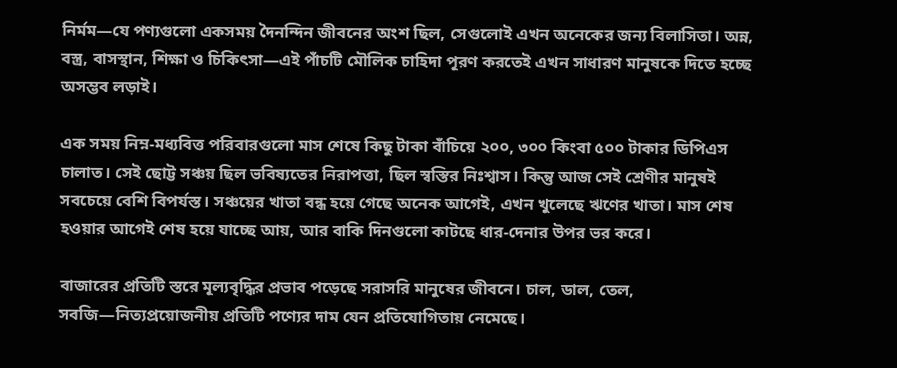নির্মম—যে পণ্যগুলো একসময় দৈনন্দিন জীবনের অংশ ছিল, সেগুলোই এখন অনেকের জন্য বিলাসিতা। অন্ন, বস্ত্র, বাসস্থান, শিক্ষা ও চিকিৎসা—এই পাঁচটি মৌলিক চাহিদা পূরণ করতেই এখন সাধারণ মানুষকে দিতে হচ্ছে অসম্ভব লড়াই।

এক সময় নিম্ন-মধ্যবিত্ত পরিবারগুলো মাস শেষে কিছু টাকা বাঁচিয়ে ২০০, ৩০০ কিংবা ৫০০ টাকার ডিপিএস চালাত। সেই ছোট্ট সঞ্চয় ছিল ভবিষ্যতের নিরাপত্তা, ছিল স্বস্তির নিঃশ্বাস। কিন্তু আজ সেই শ্রেণীর মানুষই সবচেয়ে বেশি বিপর্যস্ত। সঞ্চয়ের খাতা বন্ধ হয়ে গেছে অনেক আগেই, এখন খুলেছে ঋণের খাতা। মাস শেষ হওয়ার আগেই শেষ হয়ে যাচ্ছে আয়, আর বাকি দিনগুলো কাটছে ধার-দেনার উপর ভর করে।

বাজারের প্রতিটি স্তরে মূল্যবৃদ্ধির প্রভাব পড়েছে সরাসরি মানুষের জীবনে। চাল, ডাল, তেল, সবজি—নিত্যপ্রয়োজনীয় প্রতিটি পণ্যের দাম যেন প্রতিযোগিতায় নেমেছে।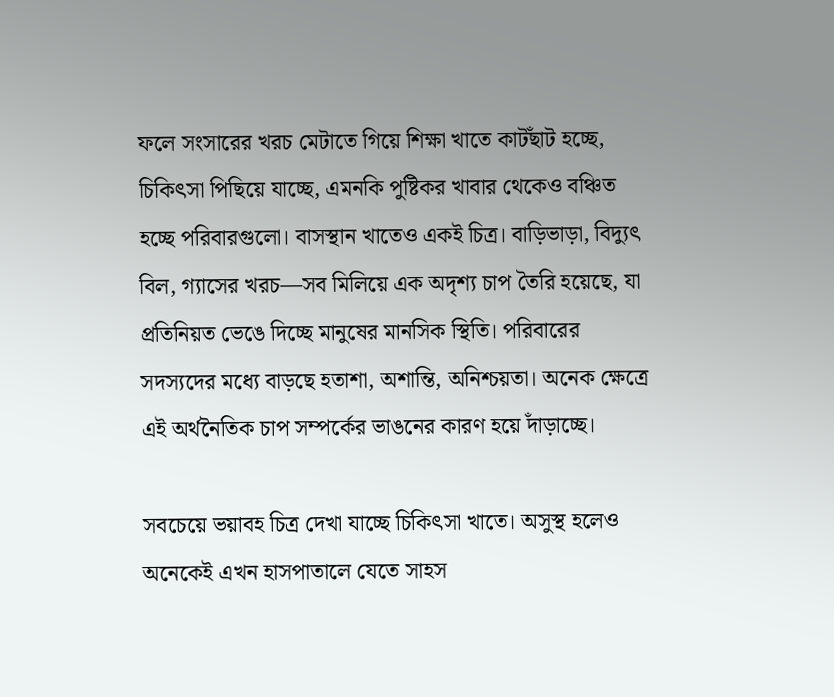ফলে সংসারের খরচ মেটাতে গিয়ে শিক্ষা খাতে কাটছাঁট হচ্ছে, চিকিৎসা পিছিয়ে যাচ্ছে, এমনকি পুষ্টিকর খাবার থেকেও বঞ্চিত হচ্ছে পরিবারগুলো।‌ বাসস্থান খাতেও একই চিত্র। বাড়িভাড়া, বিদ্যুৎ বিল, গ্যাসের খরচ—সব মিলিয়ে এক অদৃশ্য চাপ তৈরি হয়েছে, যা প্রতিনিয়ত ভেঙে দিচ্ছে মানুষের মানসিক স্থিতি। পরিবারের সদস্যদের মধ্যে বাড়ছে হতাশা, অশান্তি, অনিশ্চয়তা। অনেক ক্ষেত্রে এই অর্থনৈতিক চাপ সম্পর্কের ভাঙনের কারণ হয়ে দাঁড়াচ্ছে।

সবচেয়ে ভয়াবহ চিত্র দেখা যাচ্ছে চিকিৎসা খাতে। অসুস্থ হলেও অনেকেই এখন হাসপাতালে যেতে সাহস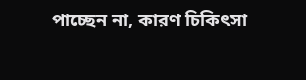পাচ্ছেন না, কারণ চিকিৎসা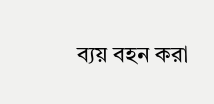ব্যয় বহন করা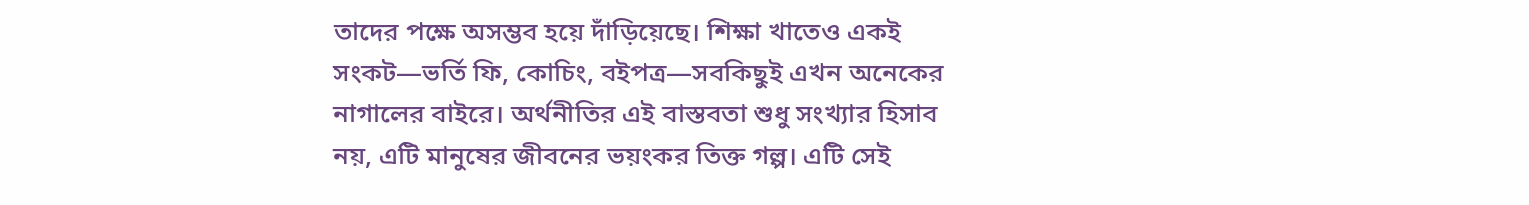তাদের পক্ষে অসম্ভব হয়ে দাঁড়িয়েছে। শিক্ষা খাতেও একই সংকট—ভর্তি ফি, কোচিং, বইপত্র—সবকিছুই এখন অনেকের নাগালের বাইরে। অর্থনীতির এই বাস্তবতা শুধু সংখ্যার হিসাব নয়, এটি মানুষের জীবনের ভয়ংকর তিক্ত গল্প। এটি সেই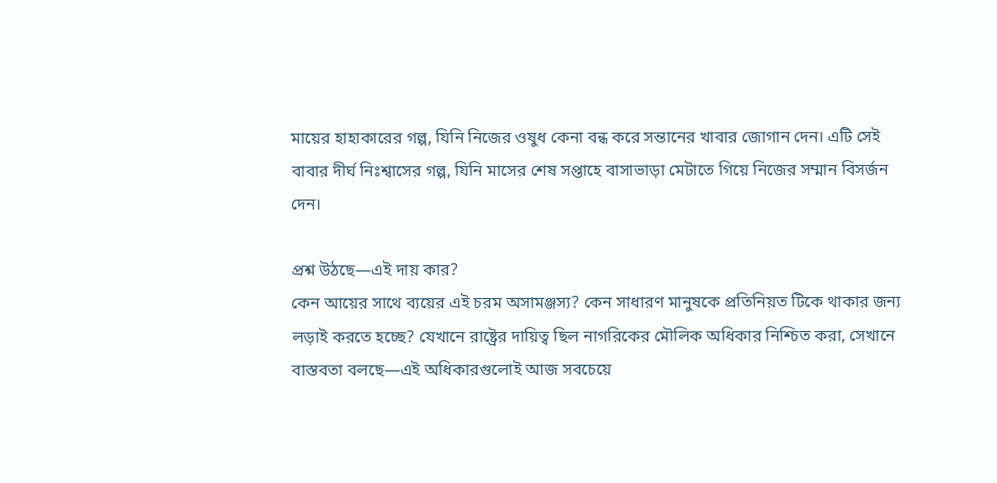মায়ের হাহাকারের গল্প, যিনি নিজের ওষুধ কেনা বন্ধ করে সন্তানের খাবার জোগান দেন। এটি সেই বাবার দীর্ঘ নিঃশ্বাসের গল্প, যিনি মাসের শেষ সপ্তাহে বাসাভাড়া মেটাতে গিয়ে নিজের সম্মান বিসর্জন দেন।

প্রশ্ন উঠছে—এই দায় কার?
কেন আয়ের সাথে ব্যয়ের এই চরম অসামঞ্জস্য? কেন সাধারণ মানুষকে প্রতিনিয়ত টিকে থাকার জন্য লড়াই করতে হচ্ছে? যেখানে রাষ্ট্রের দায়িত্ব ছিল নাগরিকের মৌলিক অধিকার নিশ্চিত করা, সেখানে বাস্তবতা বলছে—এই অধিকারগুলোই আজ সবচেয়ে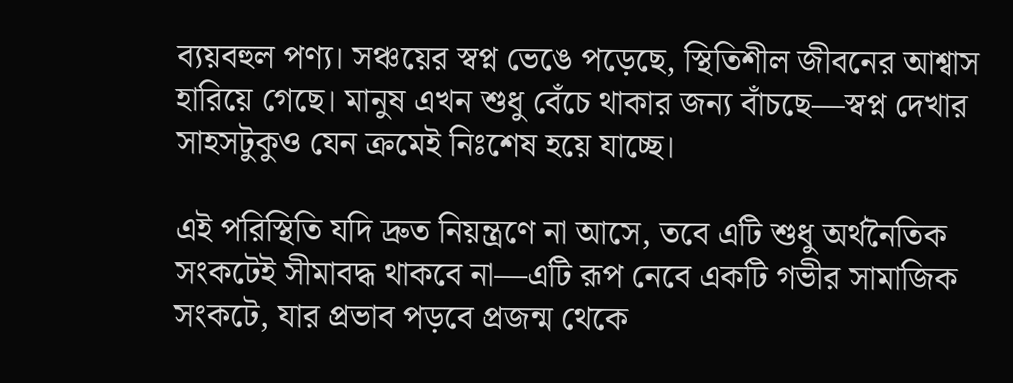ব্যয়বহুল পণ্য। সঞ্চয়ের স্বপ্ন ভেঙে পড়েছে, স্থিতিশীল জীবনের আশ্বাস হারিয়ে গেছে। মানুষ এখন শুধু বেঁচে থাকার জন্য বাঁচছে—স্বপ্ন দেখার সাহসটুকুও যেন ক্রমেই নিঃশেষ হয়ে যাচ্ছে।

এই পরিস্থিতি যদি দ্রুত নিয়ন্ত্রণে না আসে, তবে এটি শুধু অর্থনৈতিক সংকটেই সীমাবদ্ধ থাকবে না—এটি রূপ নেবে একটি গভীর সামাজিক সংকটে, যার প্রভাব পড়বে প্রজন্ম থেকে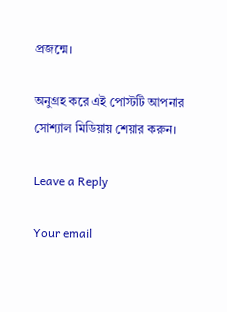প্রজন্মে।

অনুগ্রহ করে এই পোস্টটি আপনার সোশ্যাল মিডিয়ায় শেয়ার করুন।

Leave a Reply

Your email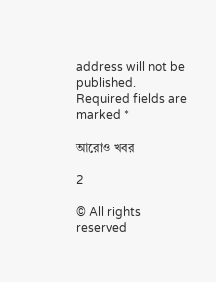address will not be published. Required fields are marked *

আরোও খবর

2

© All rights reserved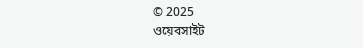© 2025
ওয়েবসাইট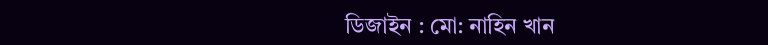ডিজাইন : মো: নাহিন খান